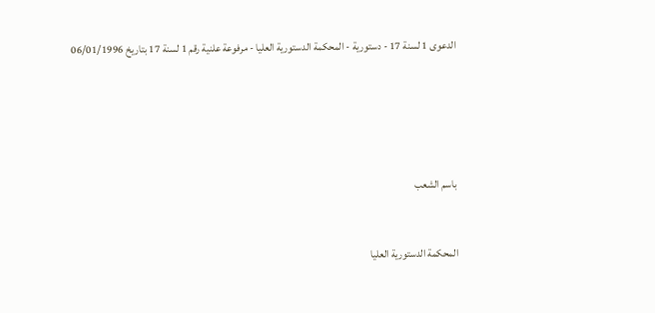الدعوى 1 لسنة 17 - دستورية - المحكمة الدستورية العليا - مرفوعة علنية رقم 1 لسنة 17 بتاريخ 06/01/1996







باسم الشعب



المحكمة الدستورية العليا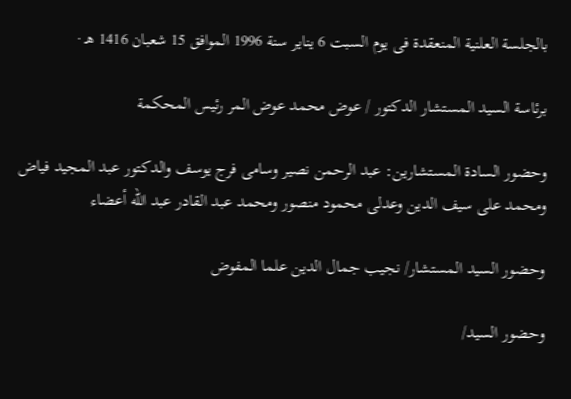بالجلسة العلنية المنعقدة فى يوم السبت 6 يناير سنة 1996 الموافق 15 شعبان 1416 هـ ·

برئاسة السيد المستشار الدكتور / عوض محمد عوض المر رئيس المحكمة

وحضور السادة المستشارين: عبد الرحمن نصير وسامى فرج يوسف والدكتور عبد المجيد فياض ومحمد على سيف الدين وعدلى محمود منصور ومحمد عبد القادر عبد الله أعضاء

وحضور السيد المستشار/ نجيب جمال الدين علما المفوض

وحضور السيد/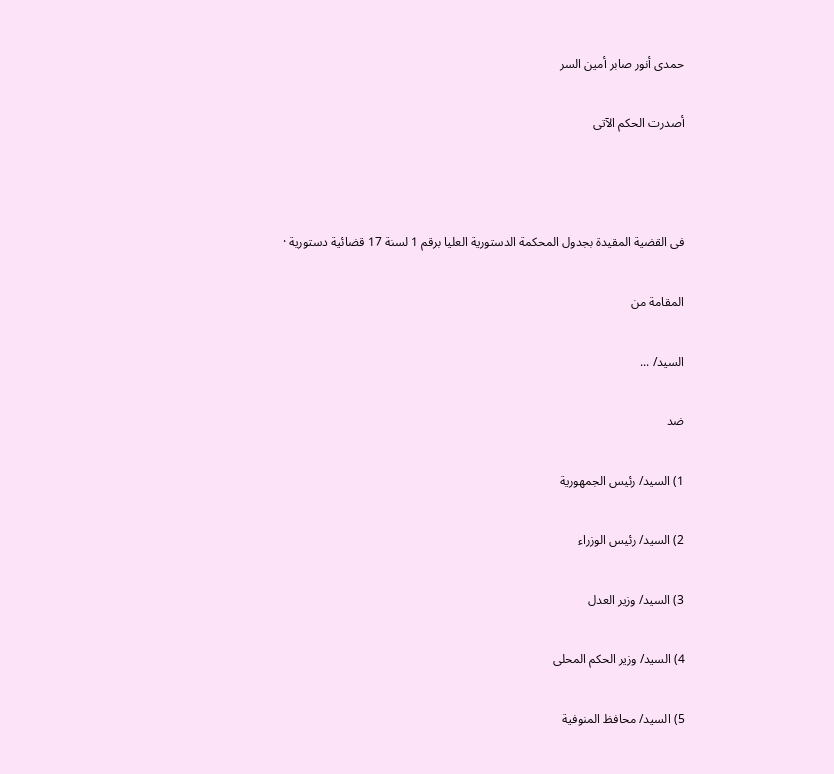حمدى أنور صابر أمين السر

أصدرت الحكم الآتى



فى القضية المقيدة بجدول المحكمة الدستورية العليا برقم 1 لسنة 17 قضائية دستورية ·

المقامة من

السيد/ ...

ضد

1) السيد/ رئيس الجمهورية

2) السيد/ رئيس الوزراء

3) السيد/ وزير العدل

4) السيد/ وزير الحكم المحلى

5) السيد/ محافظ المنوفية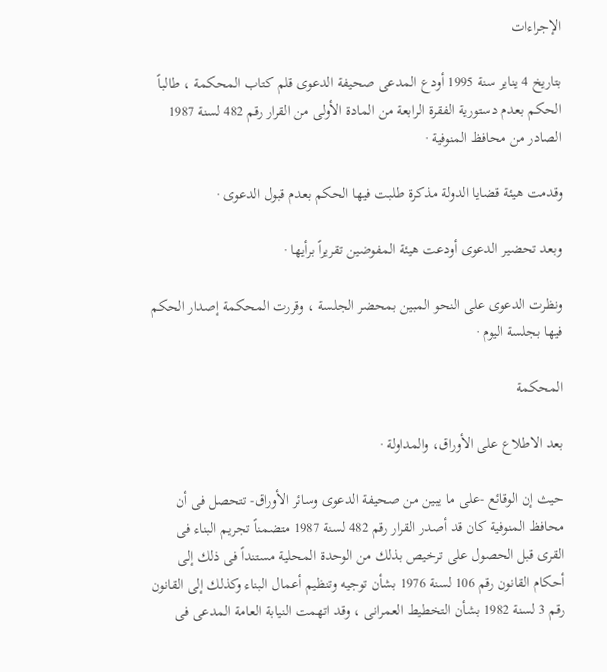الإجراءات

بتاريخ 4 يناير سنة 1995 أودع المدعى صحيفة الدعوى قلم كتاب المحكمة ، طالباً الحكم بعدم دستورية الفقرة الرابعة من المادة الأولى من القرار رقم 482 لسنة 1987 الصادر من محافظ المنوفية ·

وقدمت هيئة قضايا الدولة مذكرة طلبت فيها الحكم بعدم قبول الدعوى ·

وبعد تحضير الدعوى أودعت هيئة المفوضين تقريراً برأيها ·

ونظرت الدعوى على النحو المبين بمحضر الجلسة ، وقررت المحكمة إصدار الحكم فيها بجلسة اليوم ·

المحكمة

بعد الاطلاع على الأوراق، والمداولة ·

حيث إن الوقائع -على ما يبين من صحيفة الدعوى وسائر الأوراق- تتحصل فى أن محافظ المنوفية كان قد أصدر القرار رقم 482 لسنة 1987 متضمناً تجريم البناء فى القرى قبل الحصول على ترخيص بذلك من الوحدة المحلية مستنداً فى ذلك إلى أحكام القانون رقم 106 لسنة 1976 بشأن توجيه وتنظيم أعمال البناء وكذلك إلى القانون رقم 3 لسنة 1982 بشأن التخطيط العمرانى ، وقد اتهمت النيابة العامة المدعى فى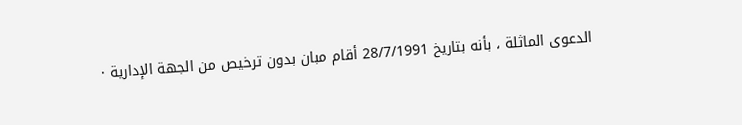الدعوى الماثلة ، بأنه بتاريخ 28/7/1991 أقام مبان بدون ترخيص من الجهة الإدارية ·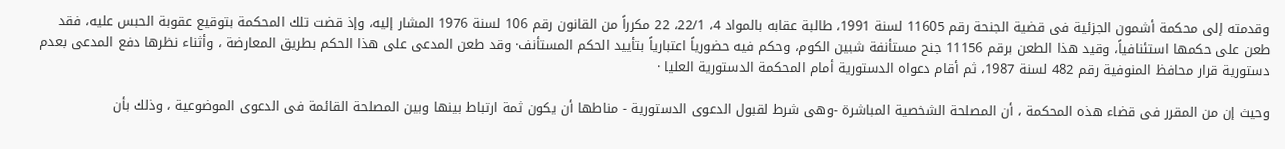وقدمته إلى محكمة أشمون الجزئية فى قضية الجنحة رقم 11605 لسنة 1991، طالبة عقابه بالمواد 4، 22/1، 22 مكرراً من القانون رقم 106 لسنة 1976 المشار إليه، وإذ قضت تلك المحكمة بتوقيع عقوبة الحبس عليه، فقد طعن على حكمها استئنافياً، وقيد هذا الطعن برقم 11156 جنح مستأنفة شبين الكوم، وحكم فيه حضورياً اعتبارياً بتأييد الحكم المستأنف· وقد طعن المدعى على هذا الحكم بطريق المعارضة ، وأثناء نظرها دفع المدعى بعدم دستورية قرار محافظ المنوفية رقم 482 لسنة 1987، ثم أقام دعواه الدستورية أمام المحكمة الدستورية العليا ·

وحيث إن من المقرر فى قضاء هذه المحكمة ، أن المصلحة الشخصية المباشرة -وهى شرط لقبول الدعوى الدستورية - مناطها أن يكون ثمة ارتباط بينها وبين المصلحة القائمة فى الدعوى الموضوعية ، وذلك بأن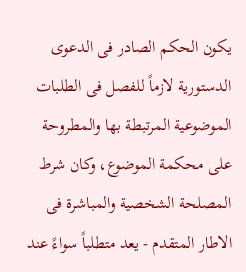يكون الحكم الصادر فى الدعوى الدستورية لازماً للفصل فى الطلبات الموضوعية المرتبطة بها والمطروحة على محكمة الموضوع، وكان شرط المصلحة الشخصية والمباشرة فى الاطار المتقدم - يعد متطلباً سواءً عند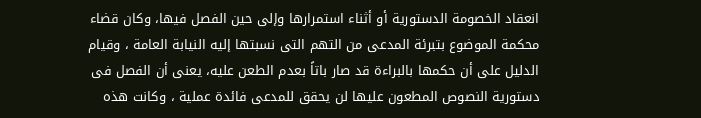انعقاد الخصومة الدستورية أو أثناء استمرارها وإلى حين الفصل فيها، وكان قضاء محكمة الموضوع بتبرئة المدعى من التهم التى نسبتها إليه النيابة العامة ، وقيام الدليل على أن حكمها بالبراءة قد صار باتاً بعدم الطعن عليه، يعنى أن الفصل فى دستورية النصوص المطعون عليها لن يحقق للمدعى فائدة عملية ، وكانت هذه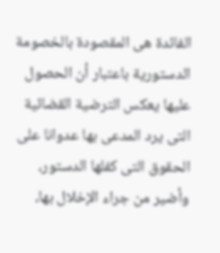الفائدة هى المقصودة بالخصومة الدستورية باعتبار أن الحصول عليها يعكس الترضية القضائية التى يرد المدعى بها عدوانا على الحقوق التى كفلها الدستور، وأضير من جراء الإخلال بها،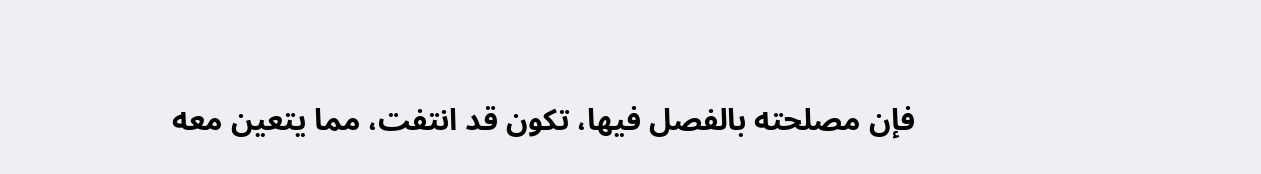فإن مصلحته بالفصل فيها، تكون قد انتفت، مما يتعين معه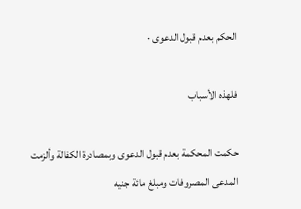الحكم بعدم قبول الدعوى ·

فلهذه الأسباب

حكمت المحكمة بعدم قبول الدعوى وبمصادرة الكفالة وألزمت المدعى المصروفات ومبلغ مائة جنيه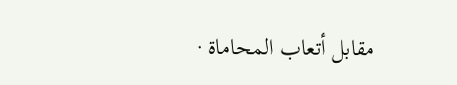مقابل أتعاب المحاماة ·